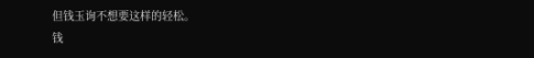但钱玉询不想要这样的轻松。
钱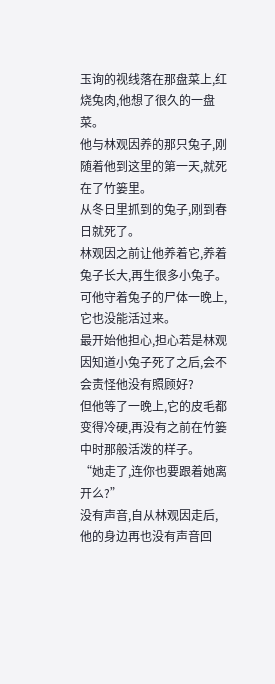玉询的视线落在那盘菜上,红烧兔肉,他想了很久的一盘菜。
他与林观因养的那只兔子,刚随着他到这里的第一天,就死在了竹篓里。
从冬日里抓到的兔子,刚到春日就死了。
林观因之前让他养着它,养着兔子长大,再生很多小兔子。
可他守着兔子的尸体一晚上,它也没能活过来。
最开始他担心,担心若是林观因知道小兔子死了之后,会不会责怪他没有照顾好?
但他等了一晚上,它的皮毛都变得冷硬,再没有之前在竹篓中时那般活泼的样子。
“她走了,连你也要跟着她离开么?”
没有声音,自从林观因走后,他的身边再也没有声音回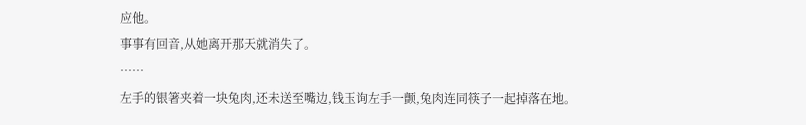应他。
事事有回音,从她离开那天就消失了。
……
左手的银箸夹着一块兔肉,还未送至嘴边,钱玉询左手一颤,兔肉连同筷子一起掉落在地。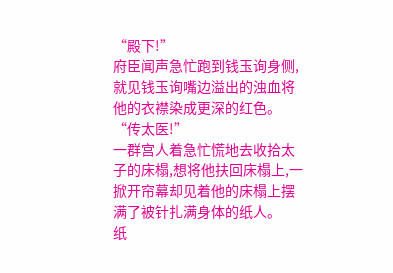“殿下!”
府臣闻声急忙跑到钱玉询身侧,就见钱玉询嘴边溢出的浊血将他的衣襟染成更深的红色。
“传太医!”
一群宫人着急忙慌地去收拾太子的床榻,想将他扶回床榻上,一掀开帘幕却见着他的床榻上摆满了被针扎满身体的纸人。
纸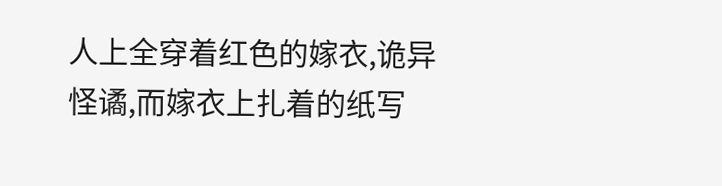人上全穿着红色的嫁衣,诡异怪谲,而嫁衣上扎着的纸写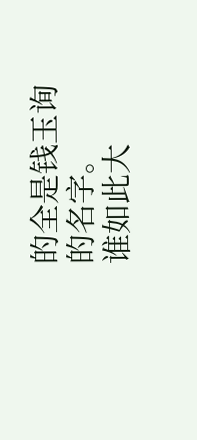的全是钱玉询的名字。
谁如此大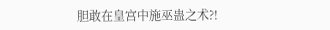胆敢在皇宫中施巫蛊之术?!